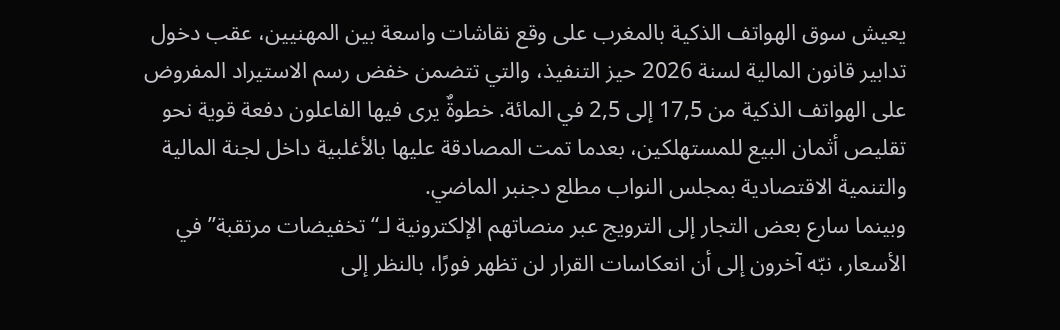يعيش سوق الهواتف الذكية بالمغرب على وقع نقاشات واسعة بين المهنيين، عقب دخول تدابير قانون المالية لسنة 2026 حيز التنفيذ، والتي تتضمن خفض رسم الاستيراد المفروض على الهواتف الذكية من 17,5 إلى 2,5 في المائة. خطوةٌ يرى فيها الفاعلون دفعة قوية نحو تقليص أثمان البيع للمستهلكين، بعدما تمت المصادقة عليها بالأغلبية داخل لجنة المالية والتنمية الاقتصادية بمجلس النواب مطلع دجنبر الماضي.
وبينما سارع بعض التجار إلى الترويج عبر منصاتهم الإلكترونية لـ“تخفيضات مرتقبة” في الأسعار، نبّه آخرون إلى أن انعكاسات القرار لن تظهر فورًا، بالنظر إلى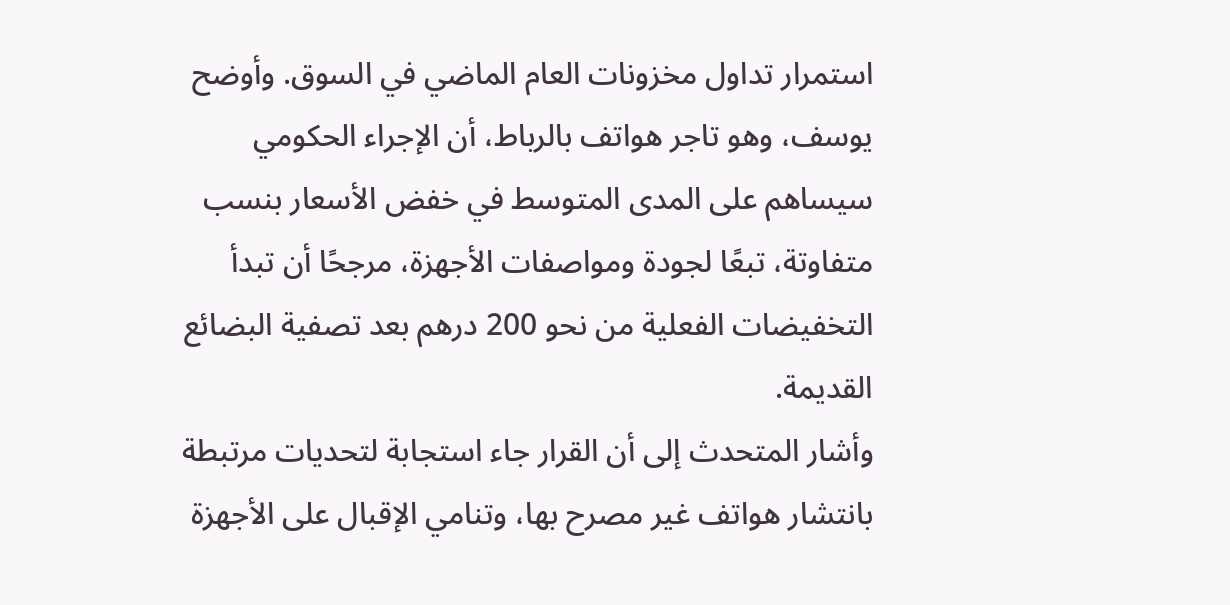استمرار تداول مخزونات العام الماضي في السوق. وأوضح يوسف، وهو تاجر هواتف بالرباط، أن الإجراء الحكومي سيساهم على المدى المتوسط في خفض الأسعار بنسب متفاوتة، تبعًا لجودة ومواصفات الأجهزة، مرجحًا أن تبدأ التخفيضات الفعلية من نحو 200 درهم بعد تصفية البضائع القديمة.
وأشار المتحدث إلى أن القرار جاء استجابة لتحديات مرتبطة بانتشار هواتف غير مصرح بها، وتنامي الإقبال على الأجهزة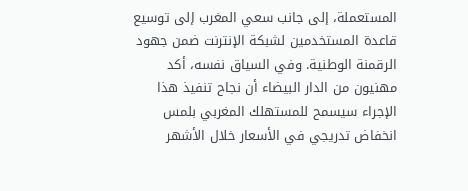المستعملة، إلى جانب سعي المغرب إلى توسيع قاعدة المستخدمين لشبكة الإنترنت ضمن جهود الرقمنة الوطنية. وفي السياق نفسه، أكد مهنيون من الدار البيضاء أن نجاح تنفيذ هذا الإجراء سيسمح للمستهلك المغربي بلمس انخفاض تدريجي في الأسعار خلال الأشهر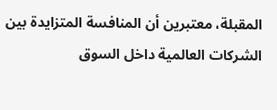المقبلة، معتبرين أن المنافسة المتزايدة بين الشركات العالمية داخل السوق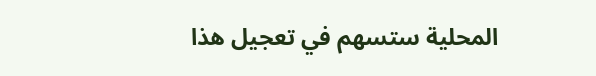المحلية ستسهم في تعجيل هذا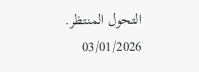التحول المنتظر.
03/01/2026